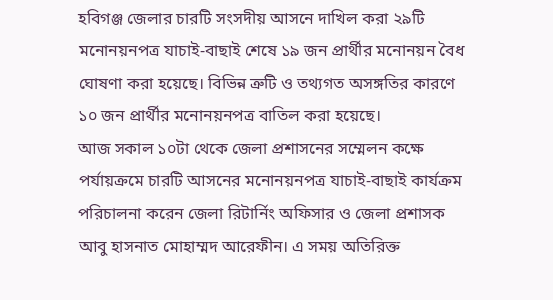হবিগঞ্জ জেলার চারটি সংসদীয় আসনে দাখিল করা ২৯টি মনোনয়নপত্র যাচাই-বাছাই শেষে ১৯ জন প্রার্থীর মনোনয়ন বৈধ ঘোষণা করা হয়েছে। বিভিন্ন ত্রুটি ও তথ্যগত অসঙ্গতির কারণে ১০ জন প্রার্থীর মনোনয়নপত্র বাতিল করা হয়েছে।
আজ সকাল ১০টা থেকে জেলা প্রশাসনের সম্মেলন কক্ষে পর্যায়ক্রমে চারটি আসনের মনোনয়নপত্র যাচাই-বাছাই কার্যক্রম পরিচালনা করেন জেলা রিটার্নিং অফিসার ও জেলা প্রশাসক আবু হাসনাত মোহাম্মদ আরেফীন। এ সময় অতিরিক্ত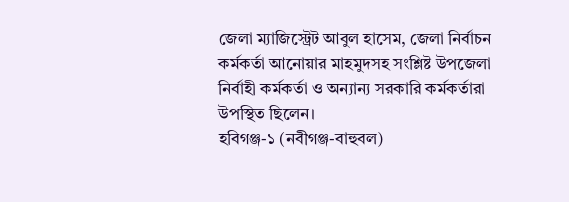জেলা ম্যাজিস্ট্রেট আবুল হাসেম, জেলা নির্বাচন কর্মকর্তা আনোয়ার মাহমুদসহ সংশ্লিষ্ট উপজেলা নির্বাহী কর্মকর্তা ও অন্যান্য সরকারি কর্মকর্তারা উপস্থিত ছিলেন।
হবিগঞ্জ-১ (নবীগঞ্জ-বাহুবল)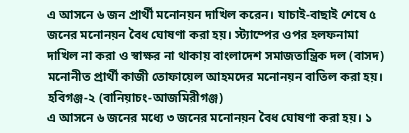এ আসনে ৬ জন প্রার্থী মনোনয়ন দাখিল করেন। যাচাই-বাছাই শেষে ৫ জনের মনোনয়ন বৈধ ঘোষণা করা হয়। স্ট্যাম্পের ওপর হলফনামা দাখিল না করা ও স্বাক্ষর না থাকায় বাংলাদেশ সমাজতান্ত্রিক দল (বাসদ) মনোনীত প্রার্থী কাজী তোফায়েল আহমদের মনোনয়ন বাতিল করা হয়।
হবিগঞ্জ-২ (বানিয়াচং-আজমিরীগঞ্জ)
এ আসনে ৬ জনের মধ্যে ৩ জনের মনোনয়ন বৈধ ঘোষণা করা হয়। ১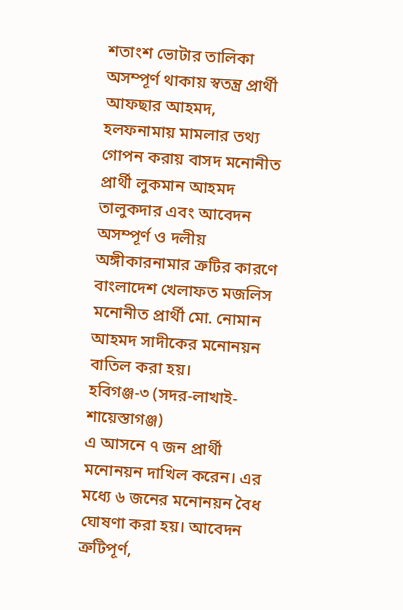শতাংশ ভোটার তালিকা অসম্পূর্ণ থাকায় স্বতন্ত্র প্রার্থী আফছার আহমদ, হলফনামায় মামলার তথ্য গোপন করায় বাসদ মনোনীত প্রার্থী লুকমান আহমদ তালুকদার এবং আবেদন অসম্পূর্ণ ও দলীয় অঙ্গীকারনামার ত্রুটির কারণে বাংলাদেশ খেলাফত মজলিস মনোনীত প্রার্থী মো. নোমান আহমদ সাদীকের মনোনয়ন বাতিল করা হয়।
হবিগঞ্জ-৩ (সদর-লাখাই-শায়েস্তাগঞ্জ)
এ আসনে ৭ জন প্রার্থী মনোনয়ন দাখিল করেন। এর মধ্যে ৬ জনের মনোনয়ন বৈধ ঘোষণা করা হয়। আবেদন ত্রুটিপূর্ণ,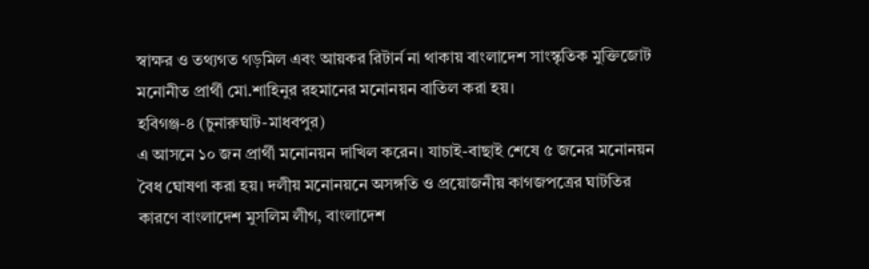স্বাক্ষর ও তথ্যগত গড়মিল এবং আয়কর রিটার্ন না থাকায় বাংলাদেশ সাংস্কৃতিক মুক্তিজোট মনোনীত প্রার্থী মো.শাহিনুর রহমানের মনোনয়ন বাতিল করা হয়।
হবিগঞ্জ-৪ (চুনারুঘাট-মাধবপুর)
এ আসনে ১০ জন প্রার্থী মনোনয়ন দাখিল করেন। যাচাই-বাছাই শেষে ৫ জনের মনোনয়ন বৈধ ঘোষণা করা হয়। দলীয় মনোনয়নে অসঙ্গতি ও প্রয়োজনীয় কাগজপত্রের ঘাটতির কারণে বাংলাদেশ মুসলিম লীগ, বাংলাদেশ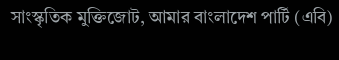সাংস্কৃতিক মুক্তিজোট, আমার বাংলাদেশ পার্টি (এবি)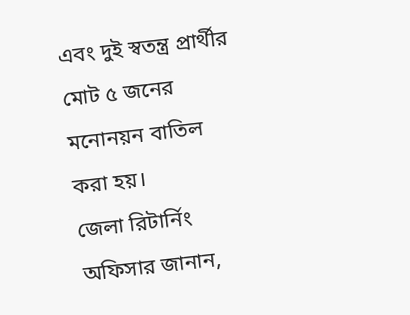এবং দুই স্বতন্ত্র প্রার্থীর মোট ৫ জনের মনোনয়ন বাতিল করা হয়।
জেলা রিটার্নিং অফিসার জানান,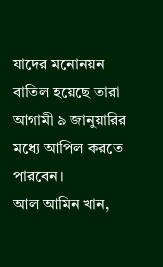যাদের মনোনয়ন বাতিল হয়েছে তারা আগামী ৯ জানুয়ারির মধ্যে আপিল করতে পারবেন।
আল আমিন খান,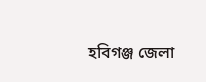হবিগঞ্জ জেলা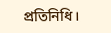প্রতিনিধি।